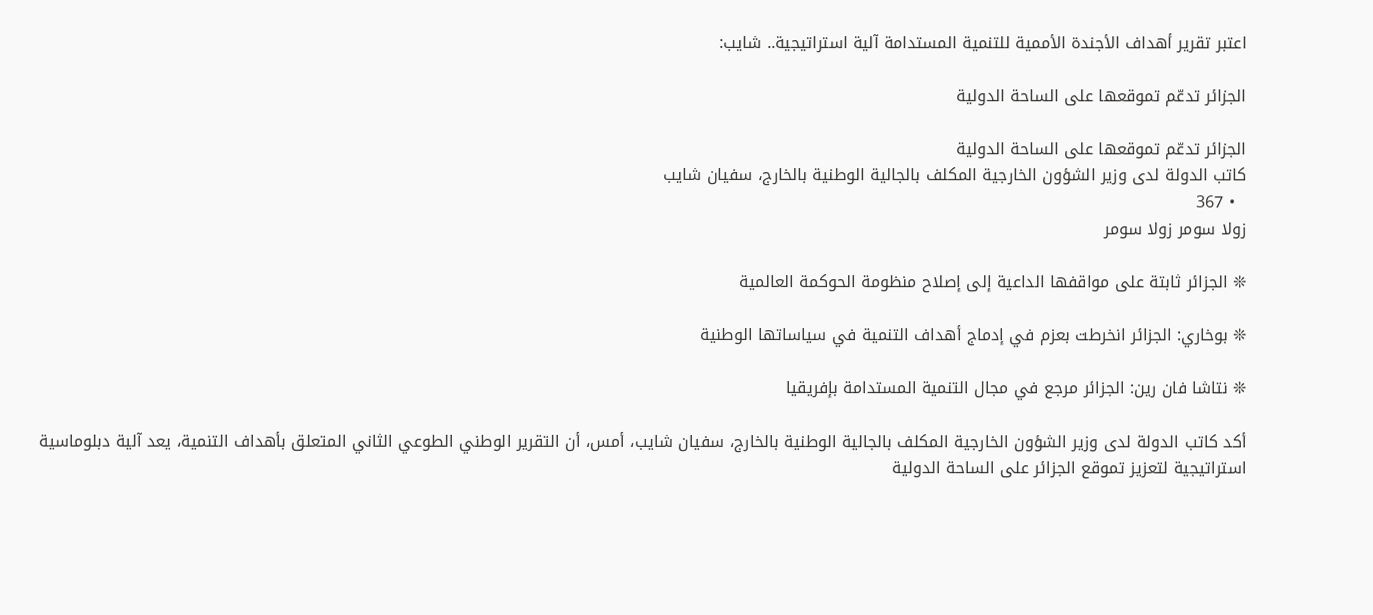اعتبر تقرير أهداف الأجندة الأممية للتنمية المستدامة آلية استراتيجية.. شايب:

الجزائر تدعّم تموقعها على الساحة الدولية

الجزائر تدعّم تموقعها على الساحة الدولية
كاتب الدولة لدى وزير الشؤون الخارجية المكلف بالجالية الوطنية بالخارج، سفيان شايب
  • 367
زولا سومر زولا سومر

❊ الجزائر ثابتة على مواقفها الداعية إلى إصلاح منظومة الحوكمة العالمية

❊ بوخاري: الجزائر انخرطت بعزم في إدماج أهداف التنمية في سياساتها الوطنية

❊ نتاشا فان رين: الجزائر مرجع في مجال التنمية المستدامة بإفريقيا

أكد كاتب الدولة لدى وزير الشؤون الخارجية المكلف بالجالية الوطنية بالخارج، سفيان شايب، أمس، أن التقرير الوطني الطوعي الثاني المتعلق بأهداف التنمية، يعد آلية دبلوماسية استراتيجية لتعزيز تموقع الجزائر على الساحة الدولية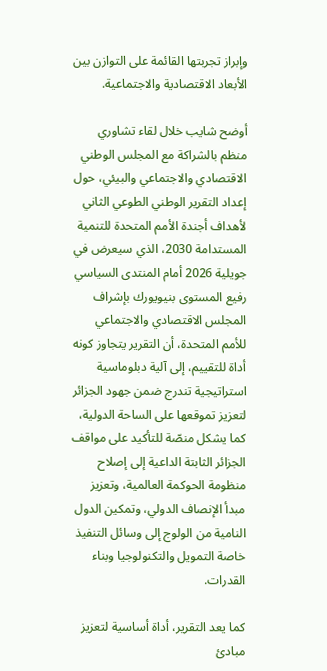وإبراز تجربتها القائمة على التوازن بين الأبعاد الاقتصادية والاجتماعية.

أوضح شايب خلال لقاء تشاوري منظم بالشراكة مع المجلس الوطني الاقتصادي والاجتماعي والبيئي، حول إعداد التقرير الوطني الطوعي الثاني لأهداف أجندة الأمم المتحدة للتنمية المستدامة 2030، الذي سيعرض في جويلية 2026 أمام المنتدى السياسي رفيع المستوى بنيويورك بإشراف المجلس الاقتصادي والاجتماعي للأمم المتحدة، أن التقرير يتجاوز كونه أداة للتقييم، إلى آلية دبلوماسية استراتيجية تندرج ضمن جهود الجزائر لتعزيز تموقعها على الساحة الدولية، كما يشكل منصّة للتأكيد على مواقف الجزائر الثابتة الداعية إلى إصلاح منظومة الحوكمة العالمية، وتعزيز مبدأ الإنصاف الدولي، وتمكين الدول النامية من الولوج إلى وسائل التنفيذ خاصة التمويل والتكنولوجيا وبناء القدرات.

كما يعد التقرير، أداة أساسية لتعزيز مبادئ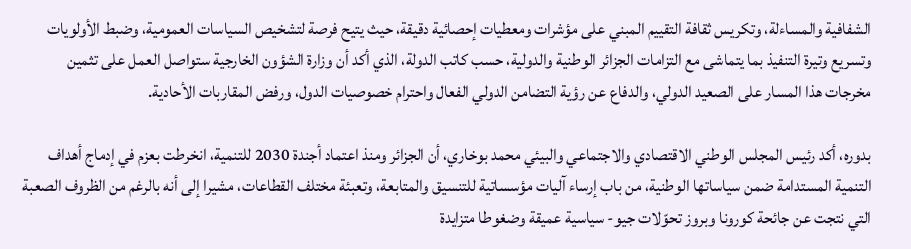الشفافية والمساءلة، وتكريس ثقافة التقييم المبني على مؤشرات ومعطيات إحصائية دقيقة، حيث يتيح فرصة لتشخيص السياسات العمومية، وضبط الأولويات وتسريع وتيرة التنفيذ بما يتماشى مع التزامات الجزائر الوطنية والدولية، حسب كاتب الدولة، الذي أكد أن وزارة الشؤون الخارجية ستواصل العمل على تثمين مخرجات هذا المسار على الصعيد الدولي، والدفاع عن رؤية التضامن الدولي الفعال واحترام خصوصيات الدول، ورفض المقاربات الأحادية.

بدوره، أكد رئيس المجلس الوطني الاقتصادي والاجتماعي والبيئي محمد بوخاري، أن الجزائر ومنذ اعتماد أجندة 2030 للتنمية، انخرطت بعزم في إدماج أهداف التنمية المستدامة ضمن سياساتها الوطنية، من باب إرساء آليات مؤسساتية للتنسيق والمتابعة، وتعبئة مختلف القطاعات، مشيرا إلى أنه بالرغم من الظروف الصعبة التي نتجت عن جائحة كورونا وبروز تحوّلات جيو- سياسية عميقة وضغوطا متزايدة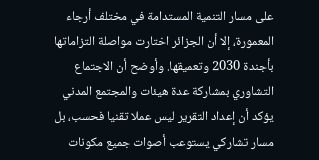على مسار التنمية المستدامة في مختلف أرجاء المعمورة، إلا أن الجزائر اختارت مواصلة التزاماتها بأجندة 2030 وتعميقها. وأوضح أن الاجتماع التشاوري بمشاركة عدة هيئات والمجتمع المدني يؤكد أن إعداد التقرير ليس عملا تقنيا فحسب، بل مسار تشاركي يستوعب أصوات جميع مكونات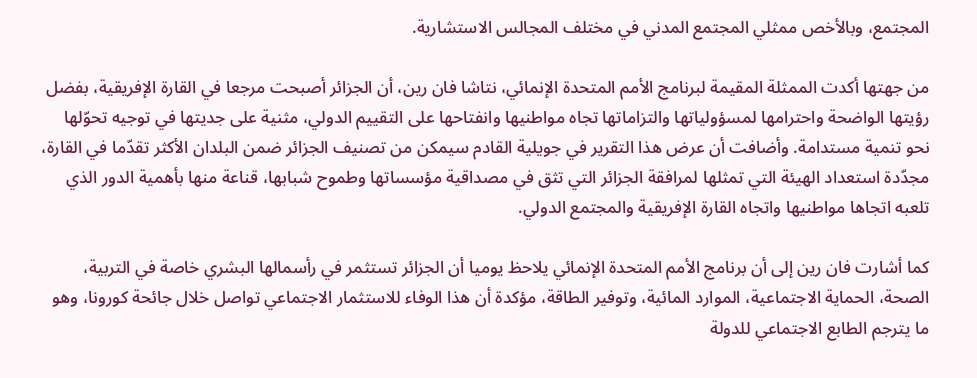المجتمع، وبالأخص ممثلي المجتمع المدني في مختلف المجالس الاستشارية.

من جهتها أكدت الممثلة المقيمة لبرنامج الأمم المتحدة الإنمائي، نتاشا فان رين، أن الجزائر أصبحت مرجعا في القارة الإفريقية، بفضل رؤيتها الواضحة واحترامها لمسؤولياتها والتزاماتها تجاه مواطنيها وانفتاحها على التقييم الدولي، مثنية على جديتها في توجيه تحوّلها نحو تنمية مستدامة. وأضافت أن عرض هذا التقرير في جويلية القادم سيمكن من تصنيف الجزائر ضمن البلدان الأكثر تقدّما في القارة، مجدّدة استعداد الهيئة التي تمثلها لمرافقة الجزائر التي تثق في مصداقية مؤسساتها وطموح شبابها، قناعة منها بأهمية الدور الذي تلعبه اتجاها مواطنيها واتجاه القارة الإفريقية والمجتمع الدولي.

كما أشارت فان رين إلى أن برنامج الأمم المتحدة الإنمائي يلاحظ يوميا أن الجزائر تستثمر في رأسمالها البشري خاصة في التربية، الصحة، الحماية الاجتماعية، الموارد المائية، وتوفير الطاقة، مؤكدة أن هذا الوفاء للاستثمار الاجتماعي تواصل خلال جائحة كورونا، وهو ما يترجم الطابع الاجتماعي للدولة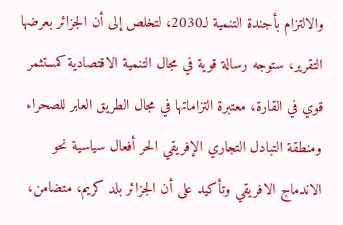والالتزام بأجندة التنمية لـ2030، لتخلص إلى أن الجزائر بعرضها التقرير، ستوجه رسالة قوية في مجال التنمية الاقتصادية كمستثمر قوي في القارة، معتبرة التزاماتها في مجال الطريق العابر للصحراء ومنطقة التبادل التجاري الإفريقي الحر أفعال سياسية نحو الاندماج الافريقي وتأكيد على أن الجزائر بلد كريم، متضامن،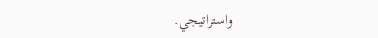واستراتيجي.